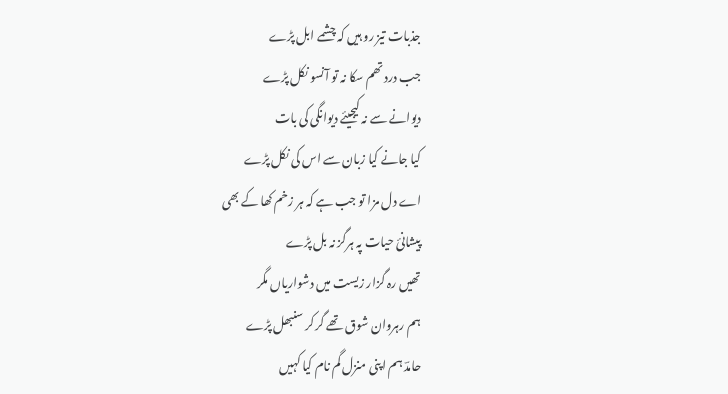جذبات تیز رو ہیں کہ چشمے ابل پڑے
جب درد تھم سکا نہ تو آنسو نکل پڑے
دیوانے سے نہ کیجیئے دیوانگی کی بات
کیا جانے کیا زبان سے اس کی نکل پڑے
اے دل مزا تو جب ہے کہ ہر زخم کھا کے بھی
پیشانیٔ حیات پہ ہرگز نہ بل پڑے
تھیں رہ گزار زیست میں دشواریاں مگر
ہم رہروان شوق تھے گر کر سنبھل پڑے
حامدؔ ہم اپنی منزل گم نام کیا کہیں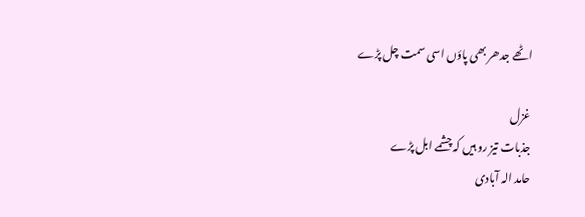اٹھے جدھر بھی پاؤں اسی سمت چل پڑے

غزل
جذبات تیز رو ہیں کہ چشمے ابل پڑے
حامد الہ آبادی